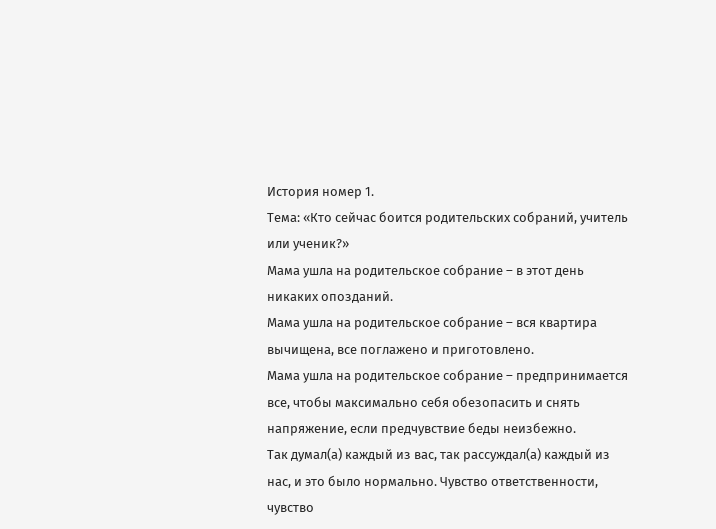История номер 1.
Тема: «Кто сейчас боится родительских собраний, учитель или ученик?»
Мама ушла на родительское собрание – в этот день никаких опозданий.
Мама ушла на родительское собрание – вся квартира вычищена, все поглажено и приготовлено.
Мама ушла на родительское собрание – предпринимается все, чтобы максимально себя обезопасить и снять напряжение, если предчувствие беды неизбежно.
Так думал(а) каждый из вас, так рассуждал(а) каждый из нас, и это было нормально. Чувство ответственности, чувство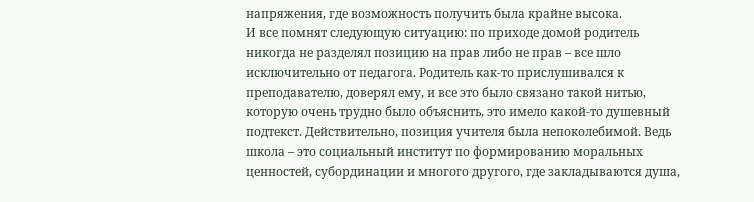напряжения, где возможность получить была крайне высока.
И все помнят следующую ситуацию: по приходе домой родитель никогда не разделял позицию на прав либо не прав – все шло исключительно от педагога. Родитель как-то прислушивался к преподавателю, доверял ему, и все это было связано такой нитью, которую очень трудно было объяснить, это имело какой-то душевный подтекст. Действительно, позиция учителя была непоколебимой. Ведь школа – это социальный институт по формированию моральных ценностей, субординации и многого другого, где закладываются душа,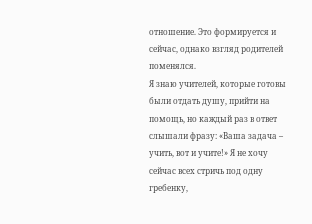отношение. Это формируется и сейчас, однако взгляд родителей поменялся.
Я знаю учителей, которые готовы были отдать душу, прийти на помощь, но каждый раз в ответ слышали фразу: «Ваша задача – учить, вот и учите!» Я не хочу сейчас всех стричь под одну гребенку,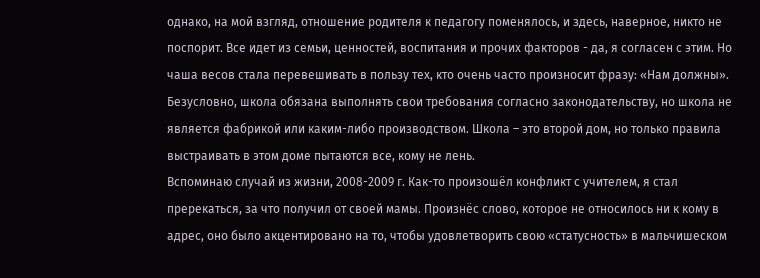однако, на мой взгляд, отношение родителя к педагогу поменялось, и здесь, наверное, никто не поспорит. Все идет из семьи, ценностей, воспитания и прочих факторов - да, я согласен с этим. Но чаша весов стала перевешивать в пользу тех, кто очень часто произносит фразу: «Нам должны». Безусловно, школа обязана выполнять свои требования согласно законодательству, но школа не является фабрикой или каким-либо производством. Школа – это второй дом, но только правила выстраивать в этом доме пытаются все, кому не лень.
Вспоминаю случай из жизни, 2008-2009 г. Как-то произошёл конфликт с учителем, я стал пререкаться, за что получил от своей мамы. Произнёс слово, которое не относилось ни к кому в адрес, оно было акцентировано на то, чтобы удовлетворить свою «статусность» в мальчишеском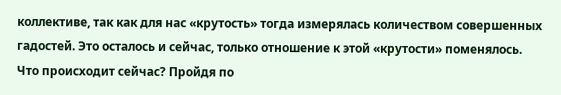коллективе, так как для нас «крутость» тогда измерялась количеством совершенных гадостей. Это осталось и сейчас, только отношение к этой «крутости» поменялось.
Что происходит сейчас? Пройдя по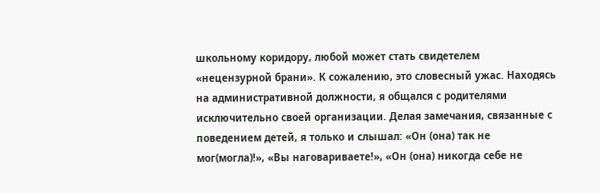школьному коридору, любой может стать свидетелем «нецензурной брани». К сожалению, это словесный ужас. Находясь на административной должности, я общался с родителями исключительно своей организации. Делая замечания, связанные с поведением детей, я только и слышал: «Он (она) так не мог(могла)!», «Вы наговариваете!», «Он (она) никогда себе не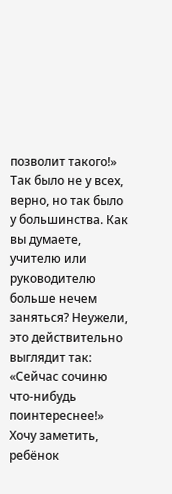позволит такого!» Так было не у всех, верно, но так было у большинства. Как вы думаете, учителю или руководителю больше нечем заняться? Неужели, это действительно выглядит так: «Сейчас сочиню что-нибудь поинтереснее!» Хочу заметить, ребёнок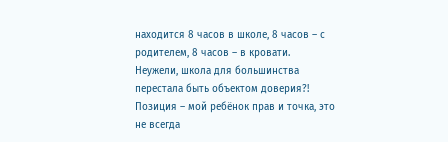находится 8 часов в школе, 8 часов – с родителем, 8 часов – в кровати. Неужели, школа для большинства перестала быть объектом доверия?! Позиция – мой ребёнок прав и точка, это не всегда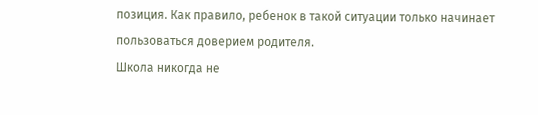позиция. Как правило, ребенок в такой ситуации только начинает пользоваться доверием родителя.
Школа никогда не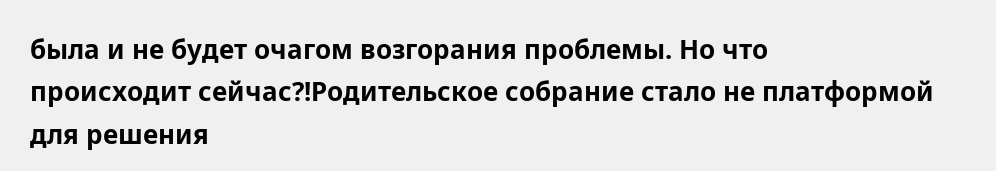была и не будет очагом возгорания проблемы. Но что происходит сейчас?!Родительское собрание стало не платформой для решения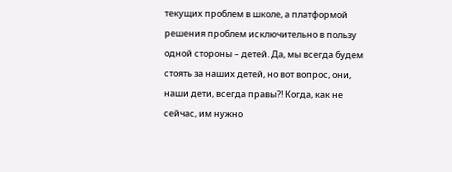текущих проблем в школе, а платформой решения проблем исключительно в пользу одной стороны – детей. Да, мы всегда будем стоять за наших детей, но вот вопрос, они, наши дети, всегда правы?! Когда, как не сейчас, им нужно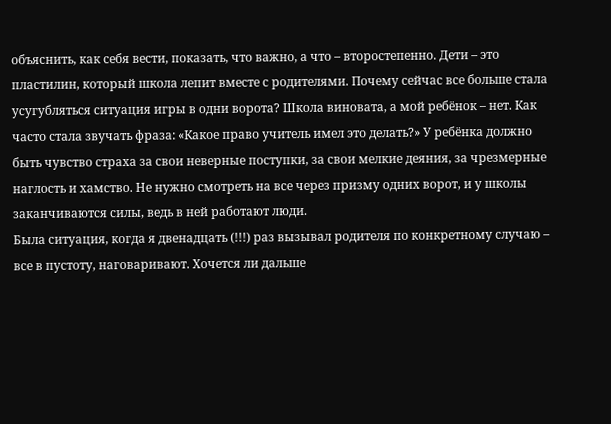объяснить, как себя вести, показать, что важно, а что – второстепенно. Дети – это пластилин, который школа лепит вместе с родителями. Почему сейчас все больше стала усугубляться ситуация игры в одни ворота? Школа виновата, а мой ребёнок – нет. Как часто стала звучать фраза: «Какое право учитель имел это делать?» У ребёнка должно быть чувство страха за свои неверные поступки, за свои мелкие деяния, за чрезмерные наглость и хамство. Не нужно смотреть на все через призму одних ворот, и у школы заканчиваются силы, ведь в ней работают люди.
Была ситуация, когда я двенадцать (!!!) раз вызывал родителя по конкретному случаю – все в пустоту, наговаривают. Хочется ли дальше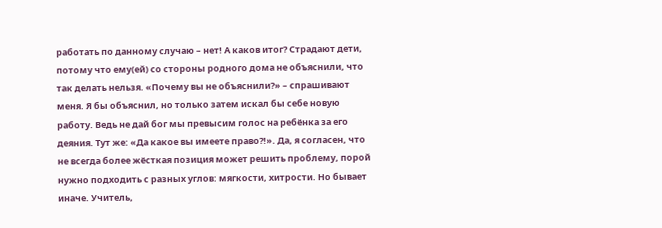работать по данному случаю – нет! А каков итог? Страдают дети, потому что ему(ей) со стороны родного дома не объяснили, что так делать нельзя. «Почему вы не объяснили?» – спрашивают меня. Я бы объяснил, но только затем искал бы себе новую работу. Ведь не дай бог мы превысим голос на ребёнка за его деяния. Тут же: «Да какое вы имеете право?!». Да, я согласен, что не всегда более жёсткая позиция может решить проблему, порой нужно подходить с разных углов: мягкости, хитрости. Но бывает иначе. Учитель,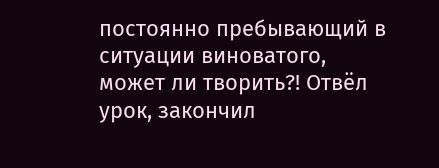постоянно пребывающий в ситуации виноватого, может ли творить?! Отвёл урок, закончил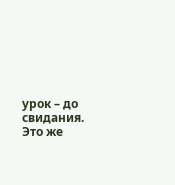урок – до свидания. Это же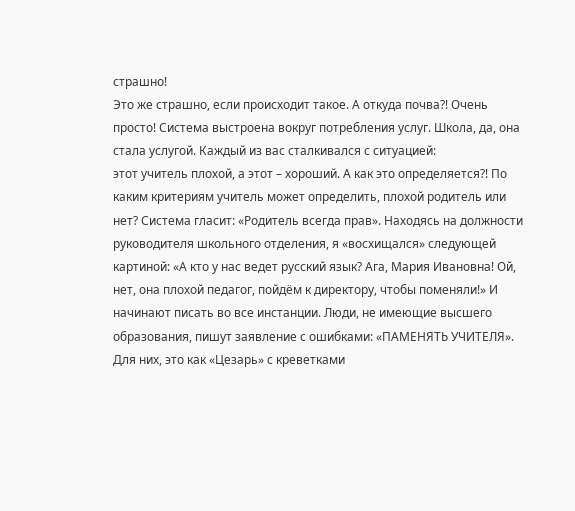страшно!
Это же страшно, если происходит такое. А откуда почва?! Очень просто! Система выстроена вокруг потребления услуг. Школа, да, она стала услугой. Каждый из вас сталкивался с ситуацией:
этот учитель плохой, а этот – хороший. А как это определяется?! По каким критериям учитель может определить, плохой родитель или нет? Система гласит: «Родитель всегда прав». Находясь на должности руководителя школьного отделения, я «восхищался» следующей картиной: «А кто у нас ведет русский язык? Ага, Мария Ивановна! Ой, нет, она плохой педагог, пойдём к директору, чтобы поменяли!» И начинают писать во все инстанции. Люди, не имеющие высшего образования, пишут заявление с ошибками: «ПАМЕНЯТЬ УЧИТЕЛЯ». Для них, это как «Цезарь» с креветками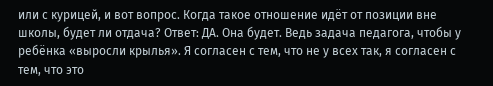или с курицей, и вот вопрос. Когда такое отношение идёт от позиции вне школы, будет ли отдача? Ответ: ДА. Она будет. Ведь задача педагога, чтобы у ребёнка «выросли крылья». Я согласен с тем, что не у всех так, я согласен с тем, что это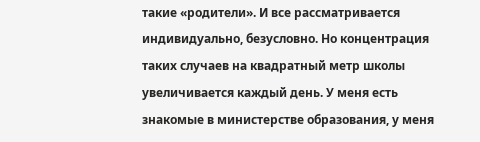такие «родители». И все рассматривается индивидуально, безусловно. Но концентрация таких случаев на квадратный метр школы увеличивается каждый день. У меня есть знакомые в министерстве образования, у меня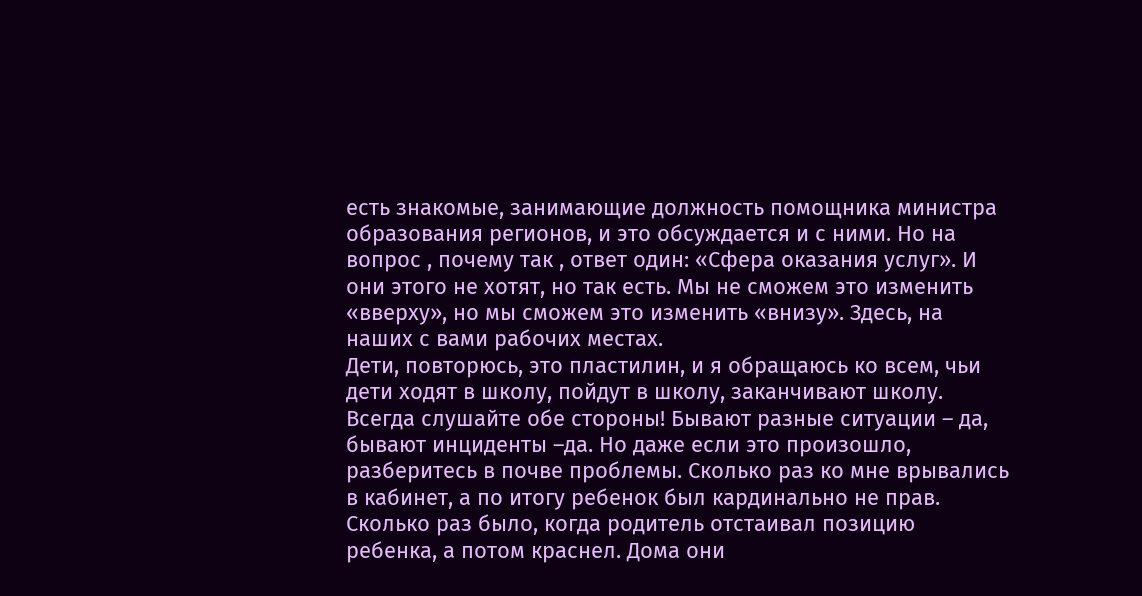есть знакомые, занимающие должность помощника министра образования регионов, и это обсуждается и с ними. Но на вопрос , почему так , ответ один: «Сфера оказания услуг». И они этого не хотят, но так есть. Мы не сможем это изменить «вверху», но мы сможем это изменить «внизу». Здесь, на наших с вами рабочих местах.
Дети, повторюсь, это пластилин, и я обращаюсь ко всем, чьи дети ходят в школу, пойдут в школу, заканчивают школу. Всегда слушайте обе стороны! Бывают разные ситуации – да, бывают инциденты –да. Но даже если это произошло, разберитесь в почве проблемы. Сколько раз ко мне врывались в кабинет, а по итогу ребенок был кардинально не прав. Сколько раз было, когда родитель отстаивал позицию ребенка, а потом краснел. Дома они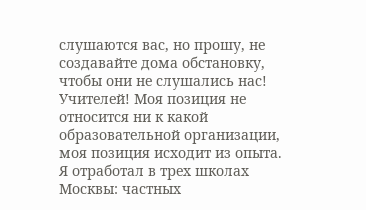слушаются вас, но прошу, не создавайте дома обстановку, чтобы они не слушались нас! Учителей! Моя позиция не относится ни к какой образовательной организации, моя позиция исходит из опыта. Я отработал в трех школах Москвы: частных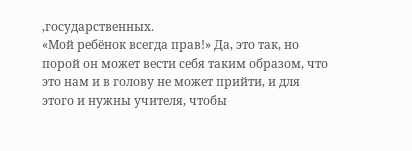,государственных.
«Мой ребёнок всегда прав!» Да, это так, но порой он может вести себя таким образом, что это нам и в голову не может прийти, и для этого и нужны учителя, чтобы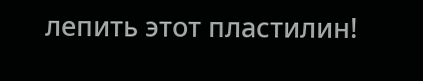лепить этот пластилин!